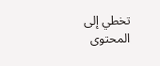تخطي إلى المحتوى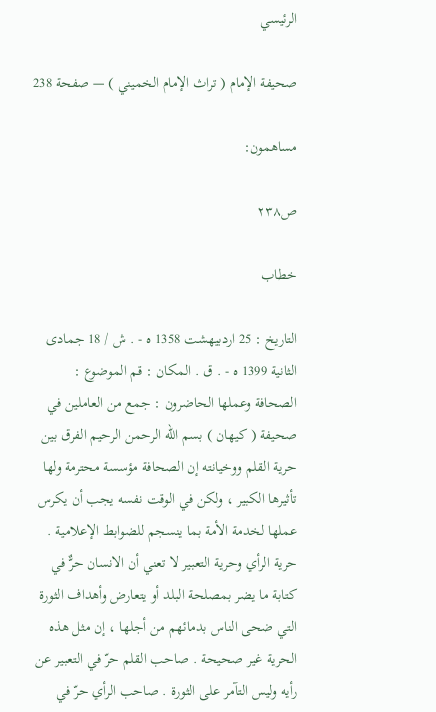الرئيسي

صحيفة الإمام ( تراث الإمام الخميني ) — صفحة 238

مساهمون:

ص٢٣٨

خطاب

التاريخ : 25 اردبيهشت 1358 ه - . ش / 18 جمادى الثانية 1399 ه - . ق . المكان : قم الموضوع : الصحافة وعملها الحاضرون : جمع من العاملين في صحيفة ( كيهان ) بسم الله الرحمن الرحيم الفرق بين حرية القلم ووخيانته إن الصحافة مؤسسة محترمة ولها تأثيرها الكبير ، ولكن في الوقت نفسه يجب أن يكرس عملها لخدمة الأمة بما ينسجم للضوابط الإعلامية . حرية الرأي وحرية التعبير لا تعني أن الانسان حرٌّ في كتابة ما يضر بمصلحة البلد أو يتعارض وأهداف الثورة التي ضحى الناس بدمائهم من أجلها ، إن مثل هذه الحرية غير صحيحة . صاحب القلم حرّ في التعبير عن رأيه وليس التآمر على الثورة . صاحب الرأي حرّ في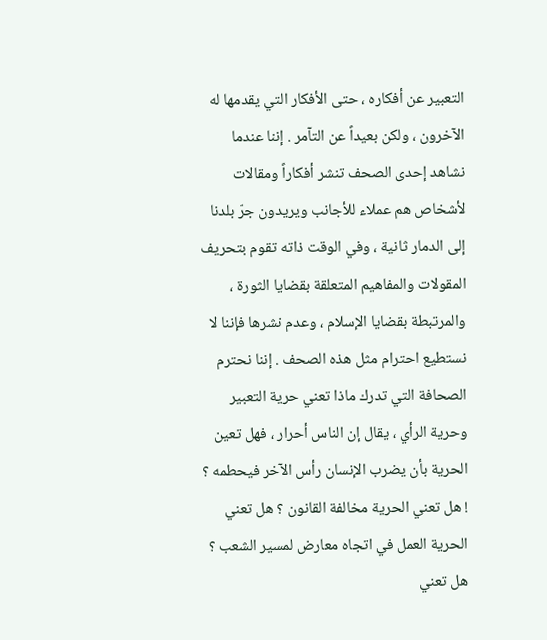التعبير عن أفكاره ، حتى الأفكار التي يقدمها له الآخرون ، ولكن بعيداً عن التآمر . إننا عندما نشاهد إحدى الصحف تنشر أفكاراً ومقالات لأشخاص هم عملاء للأجانب ويريدون جرّ بلدنا إلى الدمار ثانية ، وفي الوقت ذاته تقوم بتحريف المقولات والمفاهيم المتعلقة بقضايا الثورة ، والمرتبطة بقضايا الإسلام ، وعدم نشرها فإننا لا نستطيع احترام مثل هذه الصحف . إننا نحترم الصحافة التي تدرك ماذا تعني حرية التعبير وحرية الرأي ، يقال إن الناس أحرار ، فهل تعين الحرية بأن يضرب الإنسان رأس الآخر فيحطمه ؟ ! هل تعني الحرية مخالفة القانون ؟ هل تعني الحرية العمل في اتجاه معارض لمسير الشعب ؟ هل تعني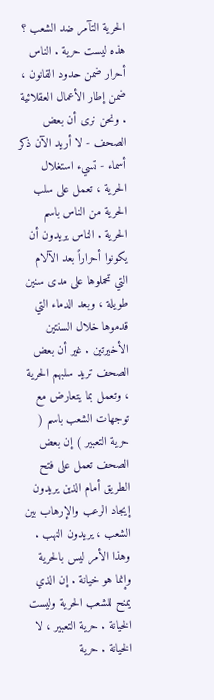الحرية التآمر ضد الشعب ؟ هذه ليست حرية . الناس أحرار ضمن حدود القانون ، ضمن إطار الأعمال العقلائية . ونحن نرى أن بعض الصحف - لا أريد الآن ذكر أسماء - تسيء استغلال الحرية ، تعمل على سلب الحرية من الناس باسم الحرية . الناس يريدون أن يكونوا أحراراً بعد الآلام التي تحملوها على مدى سنين طويلة ، وبعد الدماء التي قدموها خلال السنتين الأخيرتين . غير أن بعض الصحف تريد سلبهم الحرية ، وتعمل بما يتعارض مع توجهات الشعب باسم ( حرية التعبير ) إن بعض الصحف تعمل على فتح الطريق أمام الذين يريدون إيجاد الرعب والإرهاب بين الشعب ، يريدون النهب . وهذا الأمر ليس بالحرية وإنما هو خيانة . إن الذي يمنح للشعب الحرية وليست الخيانة . حرية التعبير ، لا الخيانة . حرية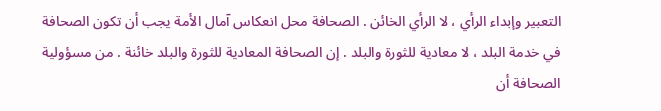التعبير وإبداء الرأي ، لا الرأي الخائن . الصحافة محل انعكاس آمال الأمة يجب أن تكون الصحافة في خدمة البلد ، لا معادية للثورة والبلد . إن الصحافة المعادية للثورة والبلد خائنة . من مسؤولية الصحافة أن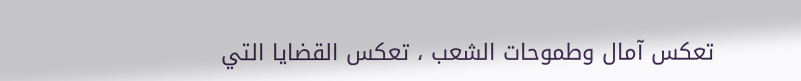تعكس آمال وطموحات الشعب ، تعكس القضايا التي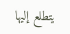يتطلع إليها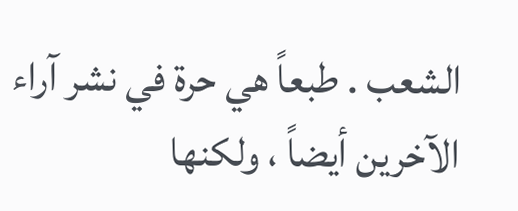الشعب . طبعاً هي حرة في نشر آراء الآخرين أيضاً ، ولكنها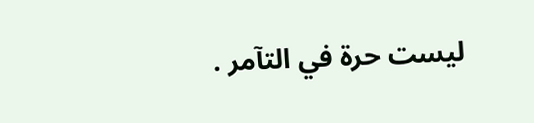ليست حرة في التآمر .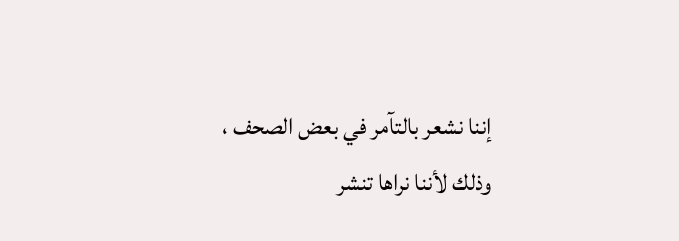إننا نشعر بالتآمر في بعض الصحف ، وذلك لأننا نراها تنشر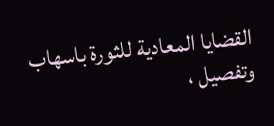القضايا المعادية للثورة باسهاب وتفصيل ،